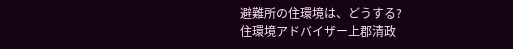避難所の住環境は、どうする?
住環境アドバイザー上郡清政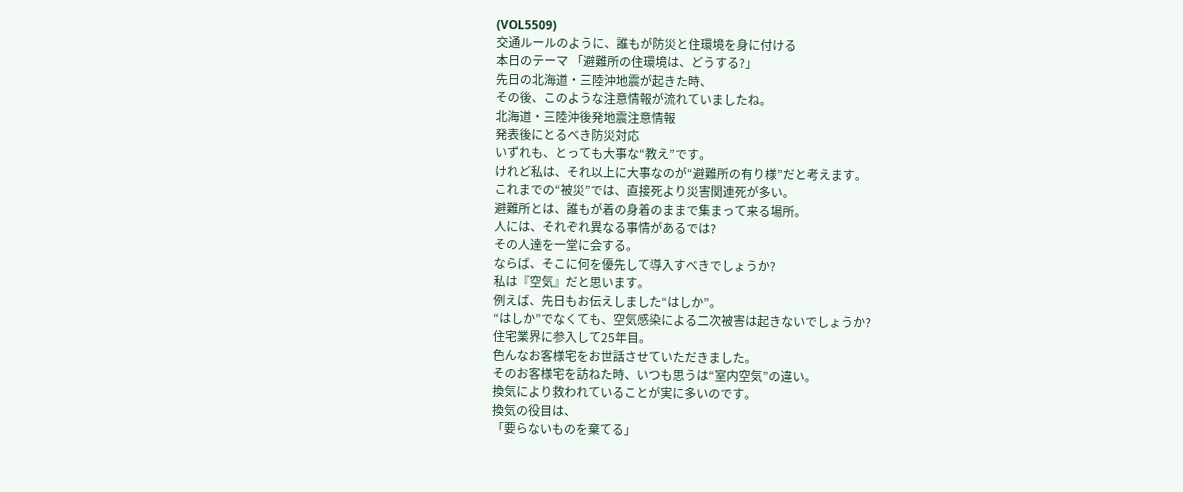(VOL5509)
交通ルールのように、誰もが防災と住環境を身に付ける
本日のテーマ 「避難所の住環境は、どうする?」
先日の北海道・三陸沖地震が起きた時、
その後、このような注意情報が流れていましたね。
北海道・三陸沖後発地震注意情報
発表後にとるべき防災対応
いずれも、とっても大事な“教え”です。
けれど私は、それ以上に大事なのが“避難所の有り様”だと考えます。
これまでの“被災”では、直接死より災害関連死が多い。
避難所とは、誰もが着の身着のままで集まって来る場所。
人には、それぞれ異なる事情があるでは?
その人達を一堂に会する。
ならば、そこに何を優先して導入すべきでしょうか?
私は『空気』だと思います。
例えば、先日もお伝えしました“はしか”。
“はしか”でなくても、空気感染による二次被害は起きないでしょうか?
住宅業界に参入して25年目。
色んなお客様宅をお世話させていただきました。
そのお客様宅を訪ねた時、いつも思うは“室内空気”の違い。
換気により救われていることが実に多いのです。
換気の役目は、
「要らないものを棄てる」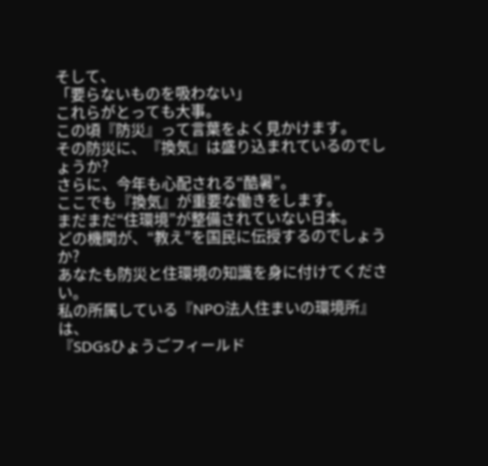そして、
「要らないものを吸わない」
これらがとっても大事。
この頃『防災』って言葉をよく見かけます。
その防災に、『換気』は盛り込まれているのでしょうか?
さらに、今年も心配される“酷暑”。
ここでも『換気』が重要な働きをします。
まだまだ“住環境”が整備されていない日本。
どの機関が、“教え”を国民に伝授するのでしょうか?
あなたも防災と住環境の知識を身に付けてください。
私の所属している『NPO法人住まいの環境所』は、
『SDGsひょうごフィールド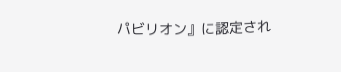パビリオン』に認定され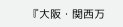『大阪・関西万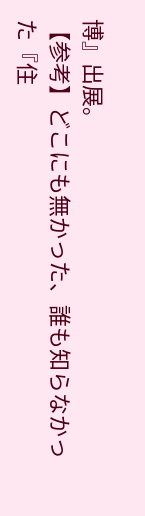博』出展。
【参考】どこにも無かった、誰も知らなかった『住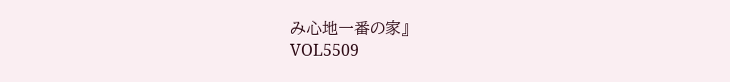み心地一番の家』
VOL5509